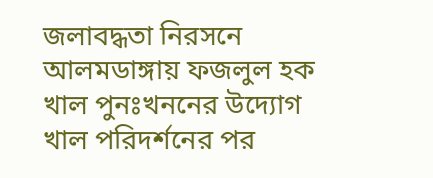জলাবদ্ধতা নিরসনে আলমডাঙ্গায় ফজলুল হক খাল পুনঃখননের উদ্যোগ খাল পরিদর্শনের পর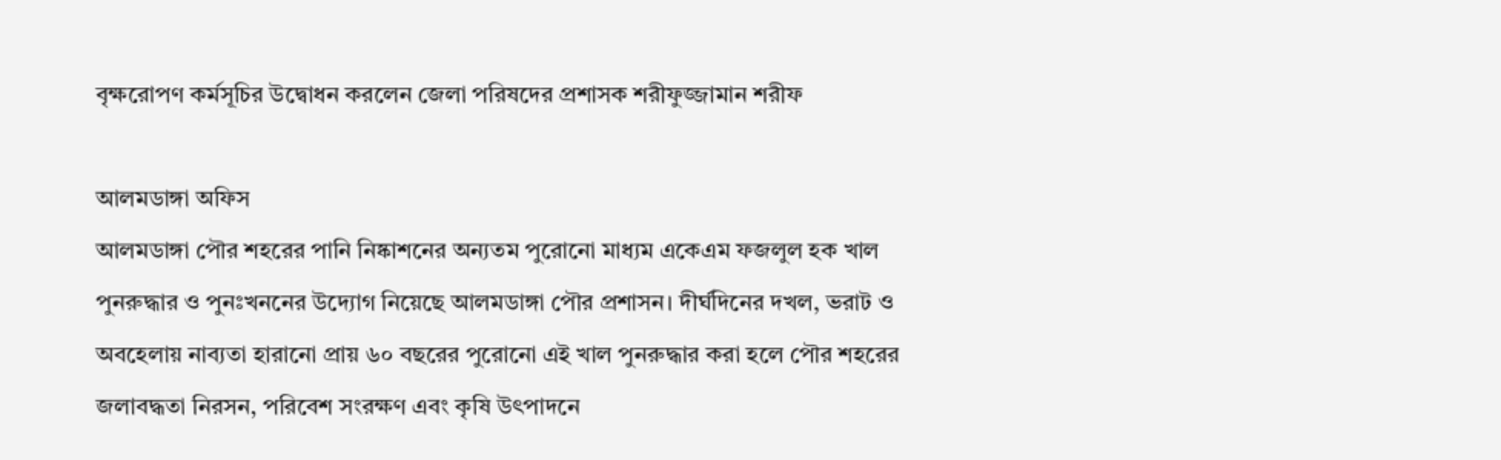বৃক্ষরোপণ কর্মসূচির উদ্বোধন করলেন জেলা পরিষদের প্রশাসক শরীফুজ্জামান শরীফ

আলমডাঙ্গা অফিস
আলমডাঙ্গা পৌর শহরের পানি নিষ্কাশনের অন্যতম পুরোনো মাধ্যম একেএম ফজলুল হক খাল পুনরুদ্ধার ও পুনঃখননের উদ্যোগ নিয়েছে আলমডাঙ্গা পৌর প্রশাসন। দীর্ঘদিনের দখল, ভরাট ও অবহেলায় নাব্যতা হারানো প্রায় ৬০ বছরের পুরোনো এই খাল পুনরুদ্ধার করা হলে পৌর শহরের জলাবদ্ধতা নিরসন, পরিবেশ সংরক্ষণ এবং কৃষি উৎপাদনে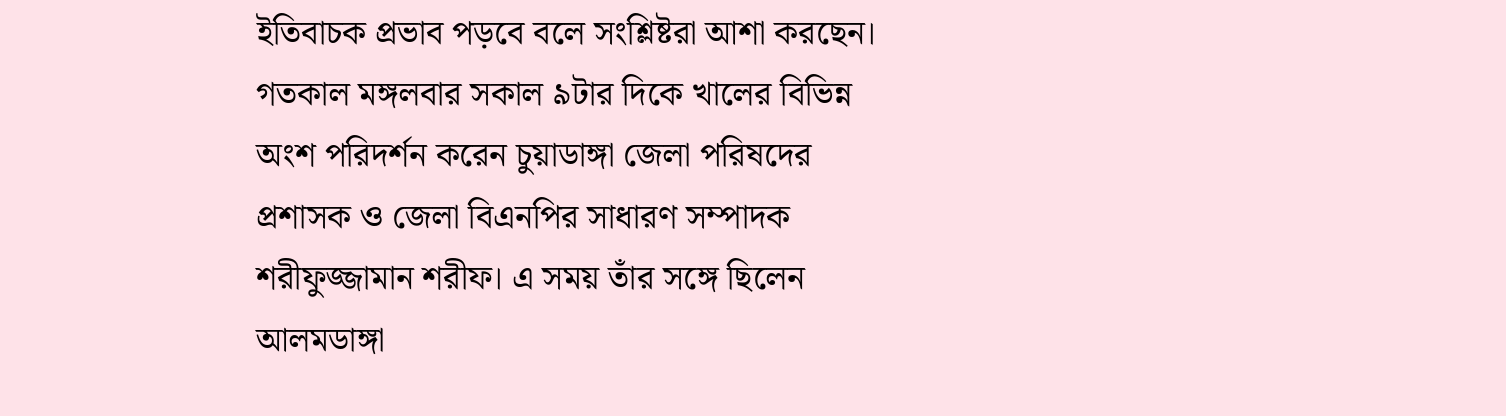ইতিবাচক প্রভাব পড়বে বলে সংশ্লিষ্টরা আশা করছেন। গতকাল মঙ্গলবার সকাল ৯টার দিকে খালের বিভিন্ন অংশ পরিদর্শন করেন চুয়াডাঙ্গা জেলা পরিষদের প্রশাসক ও জেলা বিএনপির সাধারণ সম্পাদক শরীফুজ্জামান শরীফ। এ সময় তাঁর সঙ্গে ছিলেন আলমডাঙ্গা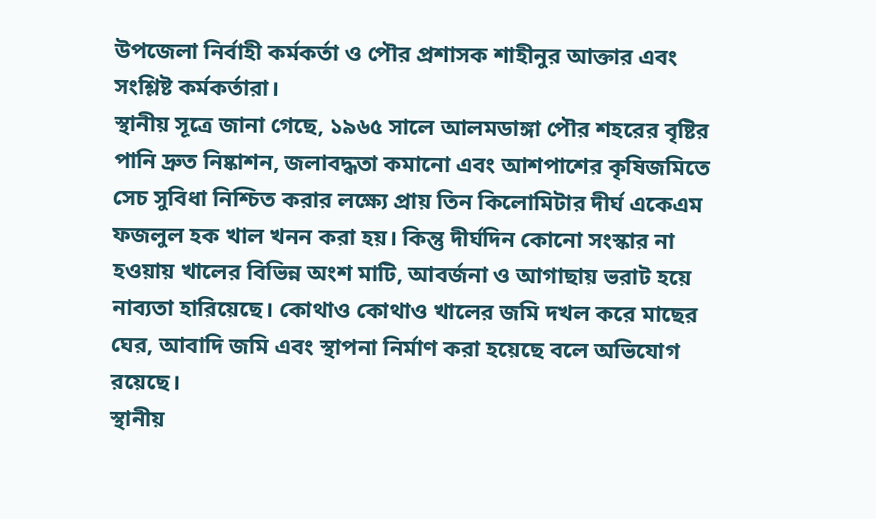উপজেলা নির্বাহী কর্মকর্তা ও পৌর প্রশাসক শাহীনুর আক্তার এবং সংশ্লিষ্ট কর্মকর্তারা।
স্থানীয় সূত্রে জানা গেছে, ১৯৬৫ সালে আলমডাঙ্গা পৌর শহরের বৃষ্টির পানি দ্রুত নিষ্কাশন, জলাবদ্ধতা কমানো এবং আশপাশের কৃষিজমিতে সেচ সুবিধা নিশ্চিত করার লক্ষ্যে প্রায় তিন কিলোমিটার দীর্ঘ একেএম ফজলুল হক খাল খনন করা হয়। কিন্তু দীর্ঘদিন কোনো সংস্কার না হওয়ায় খালের বিভিন্ন অংশ মাটি, আবর্জনা ও আগাছায় ভরাট হয়ে নাব্যতা হারিয়েছে। কোথাও কোথাও খালের জমি দখল করে মাছের ঘের, আবাদি জমি এবং স্থাপনা নির্মাণ করা হয়েছে বলে অভিযোগ রয়েছে।
স্থানীয়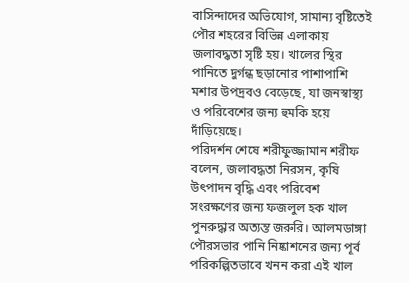বাসিন্দাদের অভিযোগ, সামান্য বৃষ্টিতেই পৌর শহরের বিভিন্ন এলাকায় জলাবদ্ধতা সৃষ্টি হয়। খালের স্থির পানিতে দুর্গন্ধ ছড়ানোর পাশাপাশি মশার উপদ্রবও বেড়েছে, যা জনস্বাস্থ্য ও পরিবেশের জন্য হুমকি হয়ে দাঁড়িয়েছে।
পরিদর্শন শেষে শরীফুজ্জামান শরীফ বলেন, জলাবদ্ধতা নিরসন, কৃষি উৎপাদন বৃদ্ধি এবং পরিবেশ সংরক্ষণের জন্য ফজলুল হক খাল পুনরুদ্ধার অত্যন্ত জরুরি। আলমডাঙ্গা পৌরসভার পানি নিষ্কাশনের জন্য পূর্ব পরিকল্পিতভাবে খনন করা এই খাল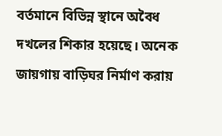বর্তমানে বিভিন্ন স্থানে অবৈধ দখলের শিকার হয়েছে। অনেক জায়গায় বাড়িঘর নির্মাণ করায়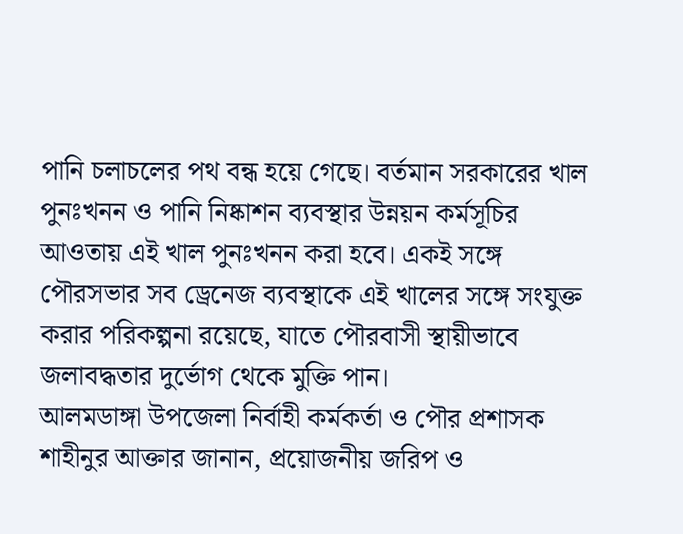পানি চলাচলের পথ বন্ধ হয়ে গেছে। বর্তমান সরকারের খাল পুনঃখনন ও পানি নিষ্কাশন ব্যবস্থার উন্নয়ন কর্মসূচির আওতায় এই খাল পুনঃখনন করা হবে। একই সঙ্গে পৌরসভার সব ড্রেনেজ ব্যবস্থাকে এই খালের সঙ্গে সংযুক্ত করার পরিকল্পনা রয়েছে, যাতে পৌরবাসী স্থায়ীভাবে জলাবদ্ধতার দুর্ভোগ থেকে মুক্তি পান।
আলমডাঙ্গা উপজেলা নির্বাহী কর্মকর্তা ও পৌর প্রশাসক শাহীনুর আক্তার জানান, প্রয়োজনীয় জরিপ ও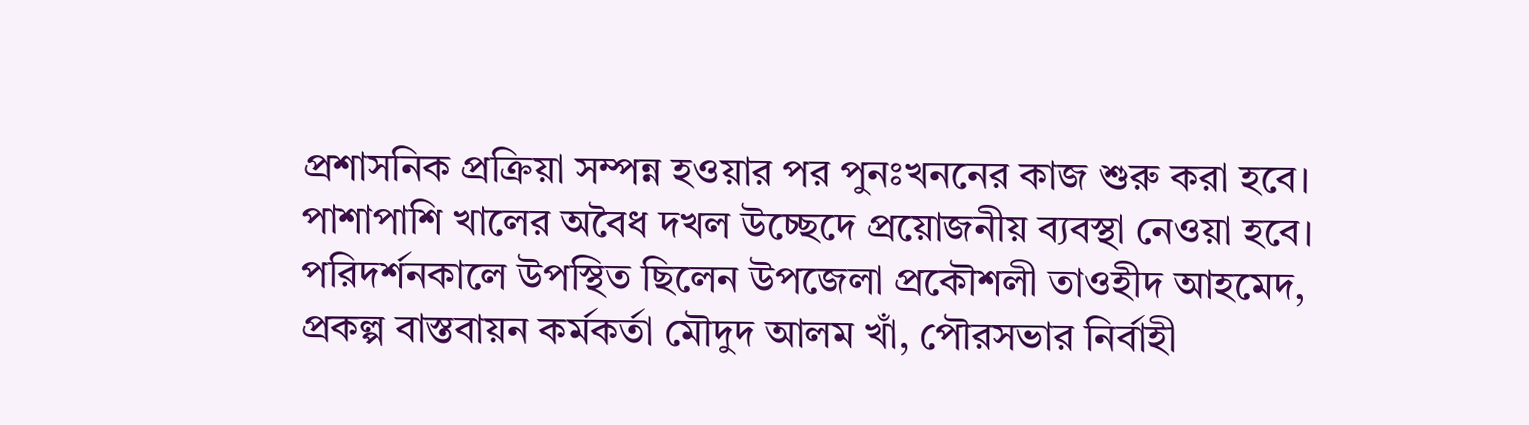প্রশাসনিক প্রক্রিয়া সম্পন্ন হওয়ার পর পুনঃখননের কাজ শুরু করা হবে। পাশাপাশি খালের অবৈধ দখল উচ্ছেদে প্রয়োজনীয় ব্যবস্থা নেওয়া হবে।
পরিদর্শনকালে উপস্থিত ছিলেন উপজেলা প্রকৌশলী তাওহীদ আহমেদ, প্রকল্প বাস্তবায়ন কর্মকর্তা মৌদুদ আলম খাঁ, পৌরসভার নির্বাহী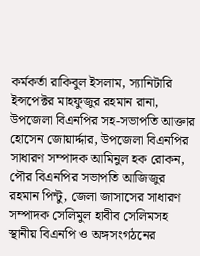কর্মকর্তা রাকিবুল ইসলাম, স্যানিটারি ইন্সপেক্টর মাহফুজুর রহমান রানা, উপজেলা বিএনপির সহ-সভাপতি আক্তার হোসেন জোয়ার্দ্দার, উপজেলা বিএনপির সাধারণ সম্পাদক আমিনুল হক রোকন, পৌর বিএনপির সভাপতি আজিজুর রহমান পিন্টু, জেলা জাসাসের সাধারণ সম্পাদক সেলিমুল হাবীব সেলিমসহ স্থানীয় বিএনপি ও অঙ্গসংগঠনের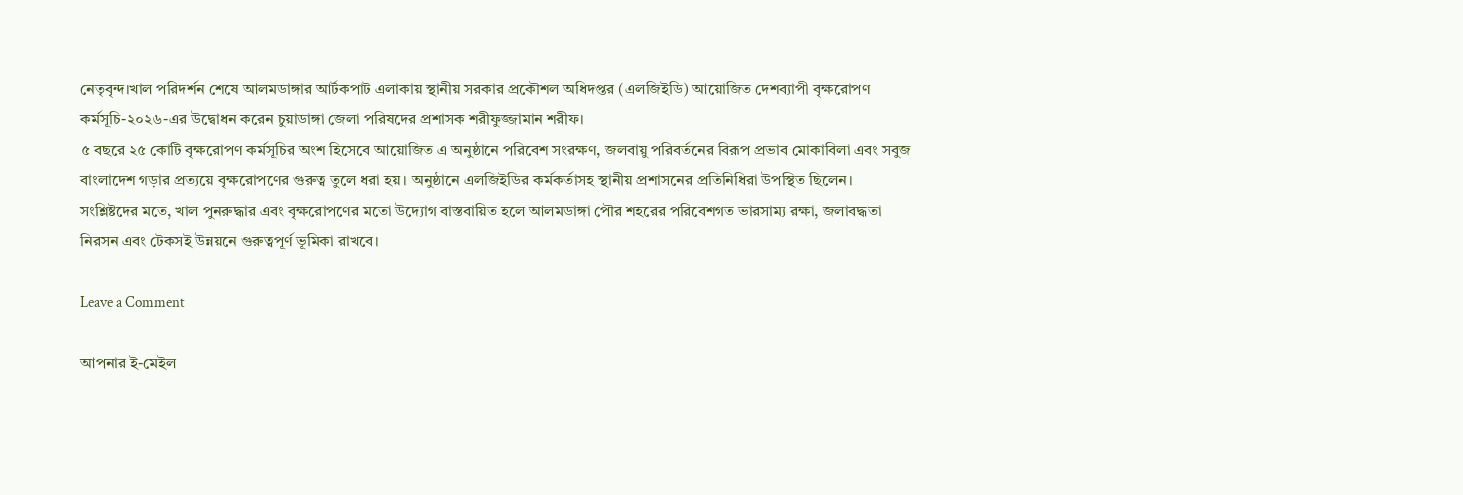নেতৃবৃন্দ।খাল পরিদর্শন শেষে আলমডাঙ্গার আর্টকপাট এলাকায় স্থানীয় সরকার প্রকৌশল অধিদপ্তর (এলজিইডি) আয়োজিত দেশব্যাপী বৃক্ষরোপণ কর্মসূচি-২০২৬-এর উদ্বোধন করেন চুয়াডাঙ্গা জেলা পরিষদের প্রশাসক শরীফুজ্জামান শরীফ।
৫ বছরে ২৫ কোটি বৃক্ষরোপণ কর্মসূচির অংশ হিসেবে আয়োজিত এ অনুষ্ঠানে পরিবেশ সংরক্ষণ, জলবায়ু পরিবর্তনের বিরূপ প্রভাব মোকাবিলা এবং সবুজ বাংলাদেশ গড়ার প্রত্যয়ে বৃক্ষরোপণের গুরুত্ব তুলে ধরা হয়। অনুষ্ঠানে এলজিইডির কর্মকর্তাসহ স্থানীয় প্রশাসনের প্রতিনিধিরা উপস্থিত ছিলেন।
সংশ্লিষ্টদের মতে, খাল পুনরুদ্ধার এবং বৃক্ষরোপণের মতো উদ্যোগ বাস্তবায়িত হলে আলমডাঙ্গা পৌর শহরের পরিবেশগত ভারসাম্য রক্ষা, জলাবদ্ধতা নিরসন এবং টেকসই উন্নয়নে গুরুত্বপূর্ণ ভূমিকা রাখবে।

Leave a Comment

আপনার ই-মেইল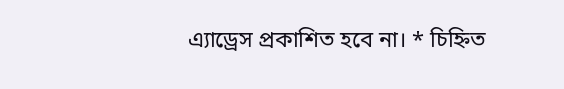এ্যাড্রেস প্রকাশিত হবে না। * চিহ্নিত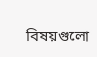বিষয়গুলো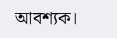আবশ্যক।